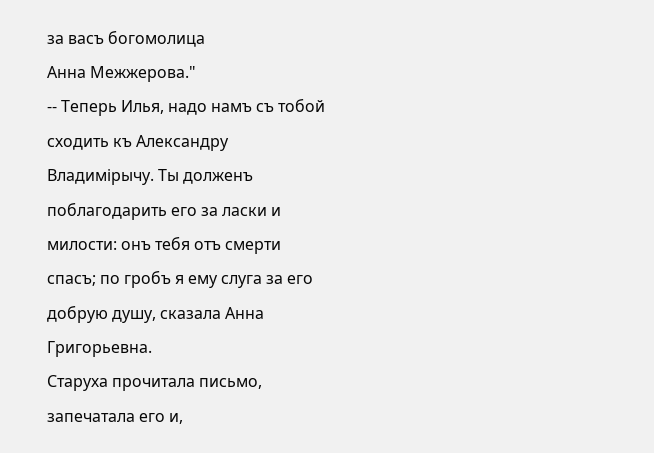за васъ богомолица
Анна Межжерова."
-- Теперь Илья, надо намъ съ тобой сходить къ Александру Владимірычу. Ты долженъ поблагодарить его за ласки и милости: онъ тебя отъ смерти спасъ; по гробъ я ему слуга за его добрую душу, сказала Анна Григорьевна.
Старуха прочитала письмо, запечатала его и,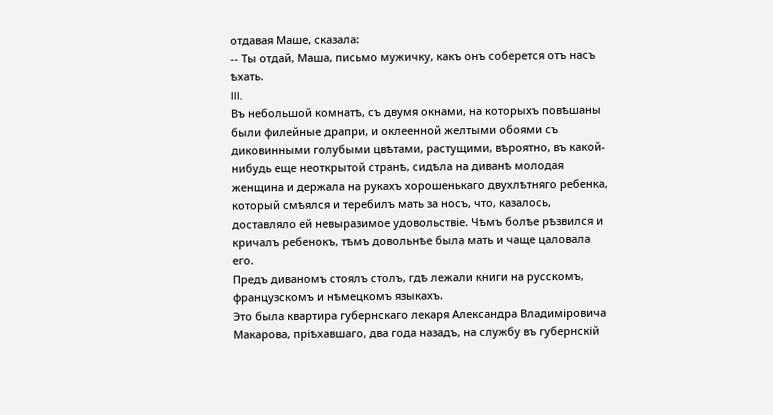отдавая Маше, сказала:
-- Ты отдай, Маша, письмо мужичку, какъ онъ соберется отъ насъ ѣхать.
III.
Въ небольшой комнатѣ, съ двумя окнами, на которыхъ повѣшаны были филейные драпри, и оклеенной желтыми обоями съ диковинными голубыми цвѣтами, растущими, вѣроятно, въ какой-нибудь еще неоткрытой странѣ, сидѣла на диванѣ молодая женщина и держала на рукахъ хорошенькаго двухлѣтняго ребенка, который смѣялся и теребилъ мать за носъ, что, казалось, доставляло ей невыразимое удовольствіе. Чѣмъ болѣе рѣзвился и кричалъ ребенокъ, тѣмъ довольнѣе была мать и чаще цаловала его.
Предъ диваномъ стоялъ столъ, гдѣ лежали книги на русскомъ, французскомъ и нѣмецкомъ языкахъ.
Это была квартира губернскаго лекаря Александра Владиміровича Макарова, пріѣхавшаго, два года назадъ, на службу въ губернскій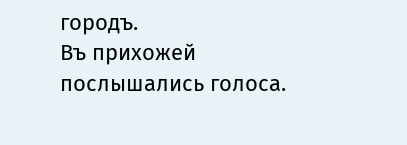городъ.
Въ прихожей послышались голоса.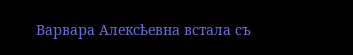Варвара Алексѣевна встала съ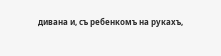дивана и, съ ребенкомъ на рукахъ,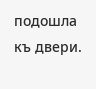подошла къ двери.